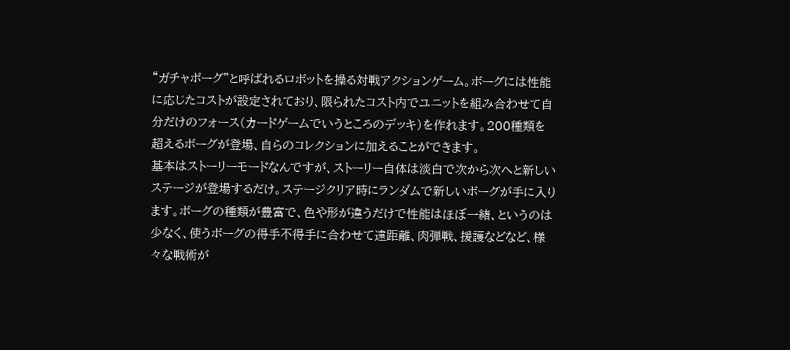“ガチャボーグ”と呼ばれるロボットを操る対戦アクションゲーム。ボーグには性能に応じたコストが設定されており、限られたコスト内でユニットを組み合わせて自分だけのフォース(カードゲームでいうところのデッキ)を作れます。200種類を超えるボーグが登場、自らのコレクションに加えることができます。
基本はストーリーモードなんですが、ストーリー自体は淡白で次から次へと新しいステージが登場するだけ。ステージクリア時にランダムで新しいボーグが手に入ります。ボーグの種類が豊富で、色や形が違うだけで性能はほぼ一緒、というのは少なく、使うボーグの得手不得手に合わせて遠距離、肉弾戦、援護などなど、様々な戦術が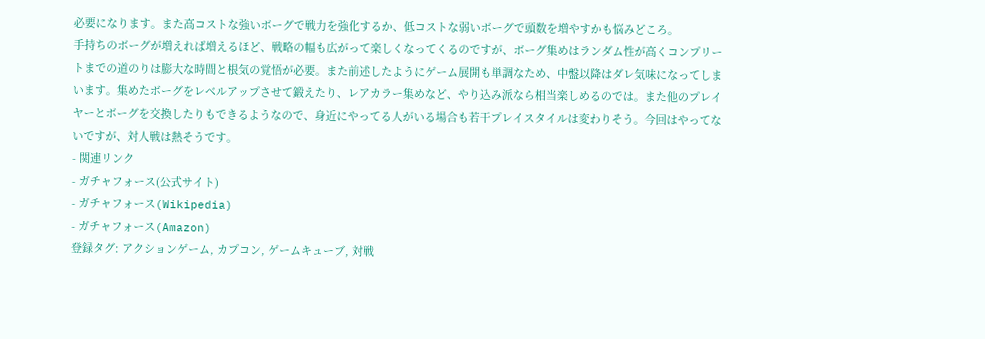必要になります。また高コストな強いボーグで戦力を強化するか、低コストな弱いボーグで頭数を増やすかも悩みどころ。
手持ちのボーグが増えれば増えるほど、戦略の幅も広がって楽しくなってくるのですが、ボーグ集めはランダム性が高くコンプリートまでの道のりは膨大な時間と根気の覚悟が必要。また前述したようにゲーム展開も単調なため、中盤以降はダレ気味になってしまいます。集めたボーグをレベルアップさせて鍛えたり、レアカラー集めなど、やり込み派なら相当楽しめるのでは。また他のプレイヤーとボーグを交換したりもできるようなので、身近にやってる人がいる場合も若干プレイスタイルは変わりそう。今回はやってないですが、対人戦は熱そうです。
- 関連リンク
- ガチャフォース(公式サイト)
- ガチャフォース(Wikipedia)
- ガチャフォース(Amazon)
登録タグ: アクションゲーム, カプコン, ゲームキューブ, 対戦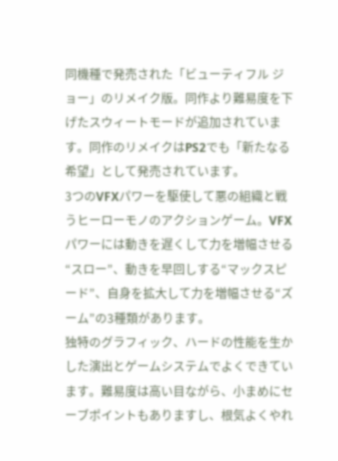同機種で発売された「ビューティフル ジョー」のリメイク版。同作より難易度を下げたスウィートモードが追加されています。同作のリメイクはPS2でも「新たなる希望」として発売されています。
3つのVFXパワーを駆使して悪の組織と戦うヒーローモノのアクションゲーム。VFXパワーには動きを遅くして力を増幅させる“スロー”、動きを早回しする“マックスピード”、自身を拡大して力を増幅させる“ズーム”の3種類があります。
独特のグラフィック、ハードの性能を生かした演出とゲームシステムでよくできています。難易度は高い目ながら、小まめにセーブポイントもありますし、根気よくやれ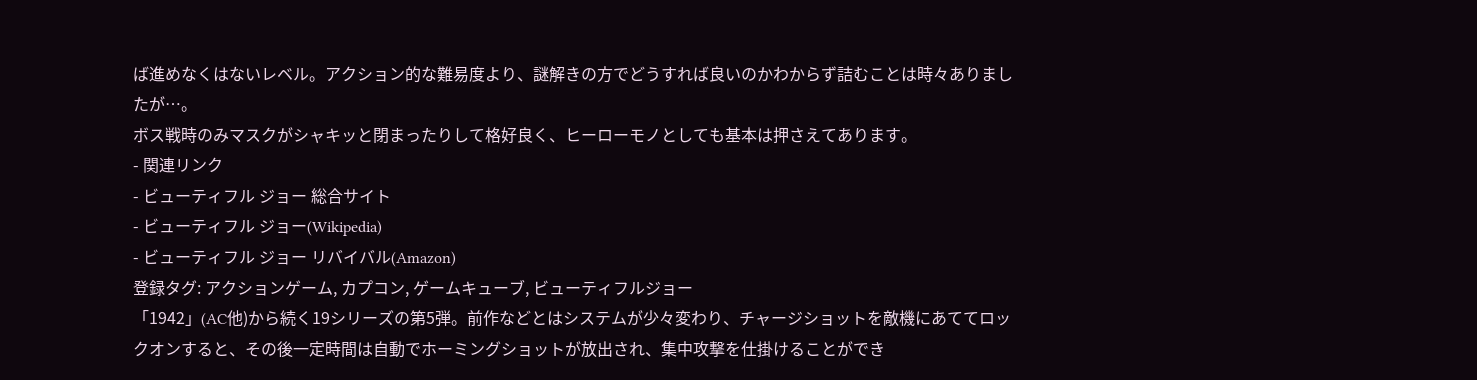ば進めなくはないレベル。アクション的な難易度より、謎解きの方でどうすれば良いのかわからず詰むことは時々ありましたが…。
ボス戦時のみマスクがシャキッと閉まったりして格好良く、ヒーローモノとしても基本は押さえてあります。
- 関連リンク
- ビューティフル ジョー 総合サイト
- ビューティフル ジョー(Wikipedia)
- ビューティフル ジョー リバイバル(Amazon)
登録タグ: アクションゲーム, カプコン, ゲームキューブ, ビューティフルジョー
「1942」(AC他)から続く19シリーズの第5弾。前作などとはシステムが少々変わり、チャージショットを敵機にあててロックオンすると、その後一定時間は自動でホーミングショットが放出され、集中攻撃を仕掛けることができ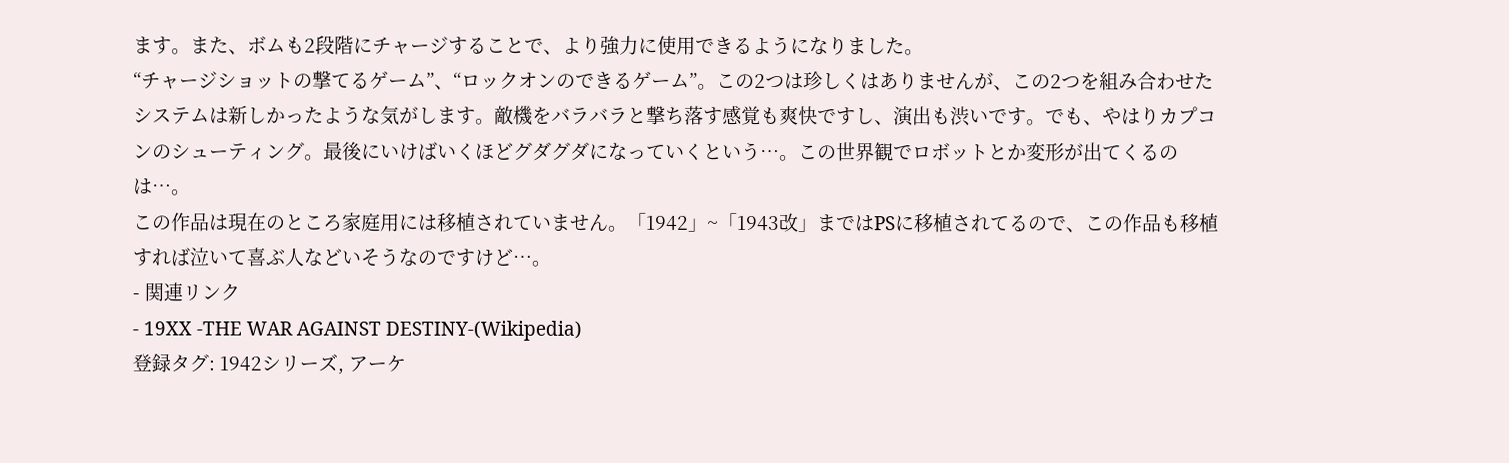ます。また、ボムも2段階にチャージすることで、より強力に使用できるようになりました。
“チャージショットの撃てるゲーム”、“ロックオンのできるゲーム”。この2つは珍しくはありませんが、この2つを組み合わせたシステムは新しかったような気がします。敵機をバラバラと撃ち落す感覚も爽快ですし、演出も渋いです。でも、やはりカプコンのシューティング。最後にいけばいくほどグダグダになっていくという…。この世界観でロボットとか変形が出てくるのは…。
この作品は現在のところ家庭用には移植されていません。「1942」~「1943改」まではPSに移植されてるので、この作品も移植すれば泣いて喜ぶ人などいそうなのですけど…。
- 関連リンク
- 19XX -THE WAR AGAINST DESTINY-(Wikipedia)
登録タグ: 1942シリーズ, アーケ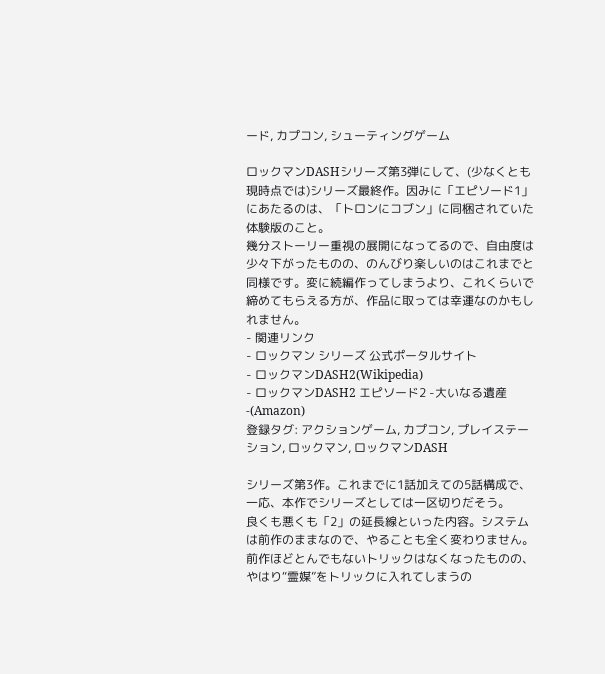ード, カプコン, シューティングゲーム

ロックマンDASHシリーズ第3弾にして、(少なくとも現時点では)シリーズ最終作。因みに「エピソード1」にあたるのは、「トロンにコブン」に同梱されていた体験版のこと。
幾分ストーリー重視の展開になってるので、自由度は少々下がったものの、のんびり楽しいのはこれまでと同様です。変に続編作ってしまうより、これくらいで締めてもらえる方が、作品に取っては幸運なのかもしれません。
- 関連リンク
- ロックマン シリーズ 公式ポータルサイト
- ロックマンDASH2(Wikipedia)
- ロックマンDASH2 エピソード2 -大いなる遺産-(Amazon)
登録タグ: アクションゲーム, カプコン, プレイステーション, ロックマン, ロックマンDASH

シリーズ第3作。これまでに1話加えての5話構成で、一応、本作でシリーズとしては一区切りだそう。
良くも悪くも「2」の延長線といった内容。システムは前作のままなので、やることも全く変わりません。前作ほどとんでもないトリックはなくなったものの、やはり“霊媒”をトリックに入れてしまうの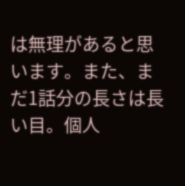は無理があると思います。また、まだ1話分の長さは長い目。個人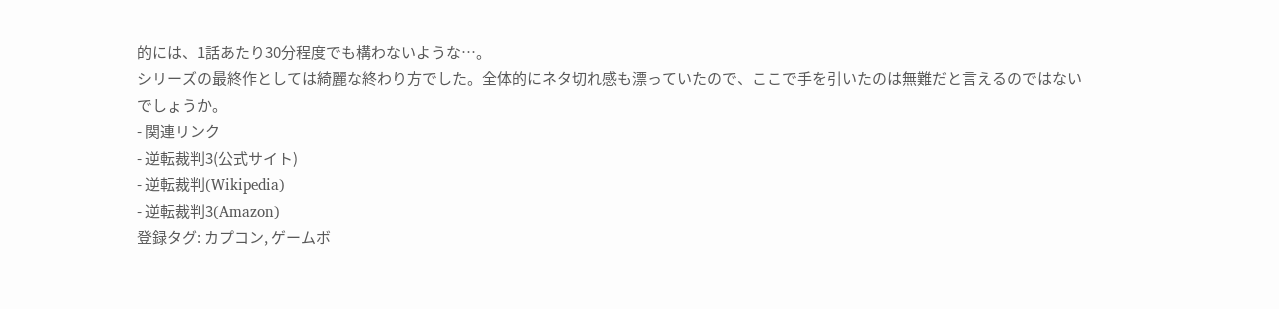的には、1話あたり30分程度でも構わないような…。
シリーズの最終作としては綺麗な終わり方でした。全体的にネタ切れ感も漂っていたので、ここで手を引いたのは無難だと言えるのではないでしょうか。
- 関連リンク
- 逆転裁判3(公式サイト)
- 逆転裁判(Wikipedia)
- 逆転裁判3(Amazon)
登録タグ: カプコン, ゲームボ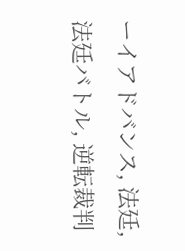ーイアドバンス, 法廷, 法廷バトル, 逆転裁判